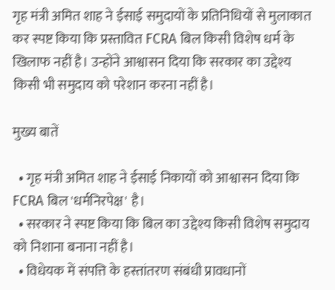गृह मंत्री अमित शाह ने ईसाई समुदायों के प्रतिनिधियों से मुलाकात कर स्पष्ट किया कि प्रस्तावित FCRA बिल किसी विशेष धर्म के खिलाफ नहीं है। उन्होंने आश्वासन दिया कि सरकार का उद्देश्य किसी भी समुदाय को परेशान करना नहीं है।

मुख्य बातें

  • गृह मंत्री अमित शाह ने ईसाई निकायों को आश्वासन दिया कि FCRA बिल 'धर्मनिरपेक्ष' है।
  • सरकार ने स्पष्ट किया कि बिल का उद्देश्य किसी विशेष समुदाय को निशाना बनाना नहीं है।
  • विधेयक में संपत्ति के हस्तांतरण संबंधी प्रावधानों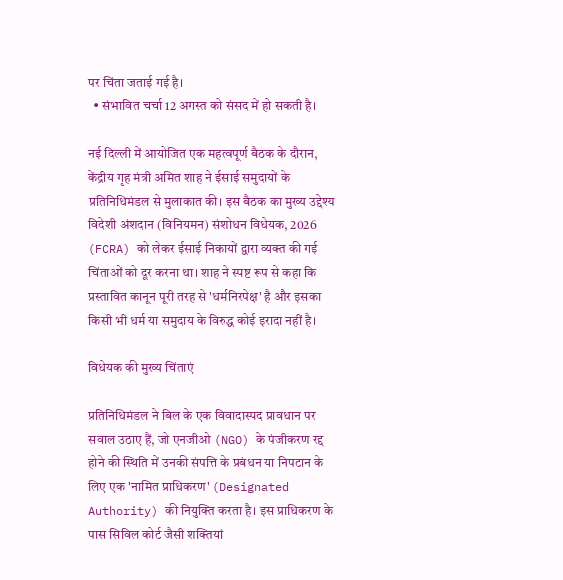पर चिंता जताई गई है।
  • संभावित चर्चा 12 अगस्त को संसद में हो सकती है।

नई दिल्ली में आयोजित एक महत्वपूर्ण बैठक के दौरान, केंद्रीय गृह मंत्री अमित शाह ने ईसाई समुदायों के प्रतिनिधिमंडल से मुलाकात की। इस बैठक का मुख्य उद्देश्य विदेशी अंशदान (विनियमन) संशोधन विधेयक, 2026 (FCRA) को लेकर ईसाई निकायों द्वारा व्यक्त की गई चिंताओं को दूर करना था। शाह ने स्पष्ट रूप से कहा कि प्रस्तावित कानून पूरी तरह से 'धर्मनिरपेक्ष' है और इसका किसी भी धर्म या समुदाय के विरुद्ध कोई इरादा नहीं है।

विधेयक की मुख्य चिंताएं

प्रतिनिधिमंडल ने बिल के एक विवादास्पद प्रावधान पर सवाल उठाए हैं, जो एनजीओ (NGO) के पंजीकरण रद्द होने की स्थिति में उनकी संपत्ति के प्रबंधन या निपटान के लिए एक 'नामित प्राधिकरण' (Designated Authority) की नियुक्ति करता है। इस प्राधिकरण के पास सिविल कोर्ट जैसी शक्तियां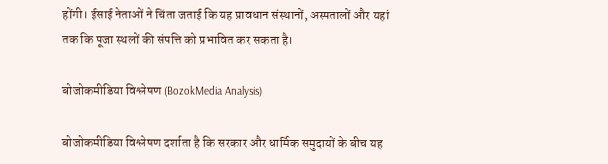होंगी। ईसाई नेताओं ने चिंता जताई कि यह प्रावधान संस्थानों, अस्पतालों और यहां तक कि पूजा स्थलों की संपत्ति को प्रभावित कर सकता है।

बोजोकमीडिया विश्लेषण (BozokMedia Analysis)

बोजोकमीडिया विश्लेषण दर्शाता है कि सरकार और धार्मिक समुदायों के बीच यह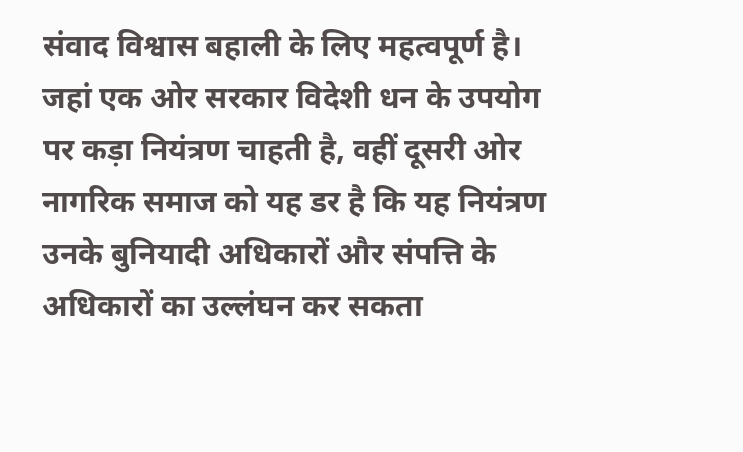संवाद विश्वास बहाली के लिए महत्वपूर्ण है। जहां एक ओर सरकार विदेशी धन के उपयोग पर कड़ा नियंत्रण चाहती है, वहीं दूसरी ओर नागरिक समाज को यह डर है कि यह नियंत्रण उनके बुनियादी अधिकारों और संपत्ति के अधिकारों का उल्लंघन कर सकता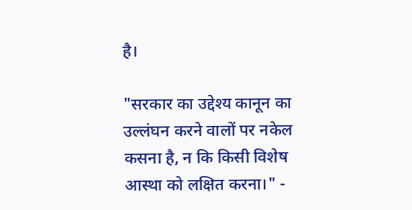है।

"सरकार का उद्देश्य कानून का उल्लंघन करने वालों पर नकेल कसना है, न कि किसी विशेष आस्था को लक्षित करना।" -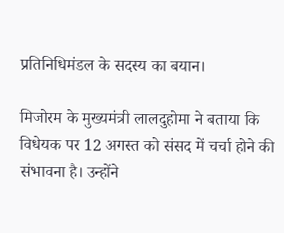प्रतिनिधिमंडल के सदस्य का बयान।

मिजोरम के मुख्यमंत्री लालदुहोमा ने बताया कि विधेयक पर 12 अगस्त को संसद में चर्चा होने की संभावना है। उन्होंने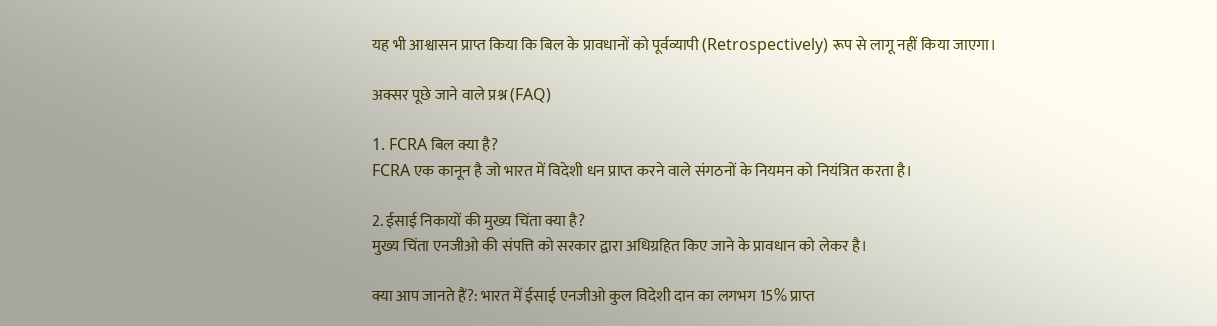यह भी आश्वासन प्राप्त किया कि बिल के प्रावधानों को पूर्वव्यापी (Retrospectively) रूप से लागू नहीं किया जाएगा।

अक्सर पूछे जाने वाले प्रश्न (FAQ)

1. FCRA बिल क्या है?
FCRA एक कानून है जो भारत में विदेशी धन प्राप्त करने वाले संगठनों के नियमन को नियंत्रित करता है।

2. ईसाई निकायों की मुख्य चिंता क्या है?
मुख्य चिंता एनजीओ की संपत्ति को सरकार द्वारा अधिग्रहित किए जाने के प्रावधान को लेकर है।

क्या आप जानते हैं?: भारत में ईसाई एनजीओ कुल विदेशी दान का लगभग 15% प्राप्त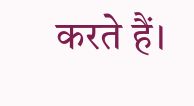करते हैं।